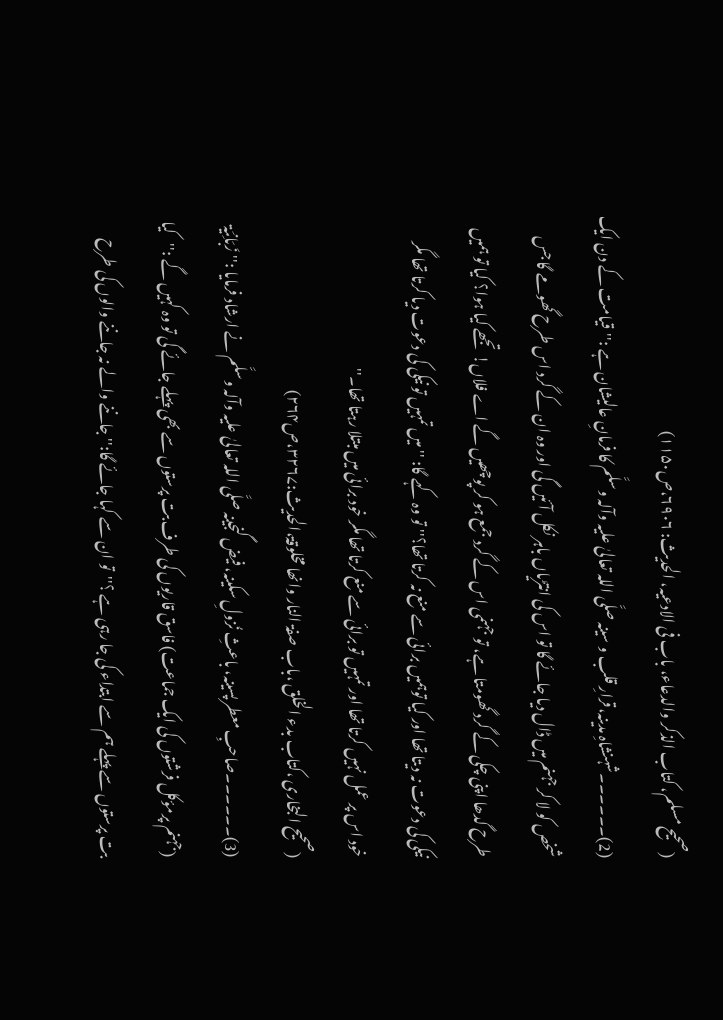(صحیح مسلم، کتاب الذکر والدعاء، باب فی الادعیہ، الحدیث: ۶۹۰۶،ص۱۱۵۰)
(2)۔۔۔۔۔۔شہنشاہِ مدینہ،قرارِ قلب و سینہ صلَّی اللہ تعالیٰ علیہ وآلہ وسلَّم کا فرمانِ عالیشان ہے :''قیامت کے دن ایک شخص کو لا کر جہنم میں ڈال دیا جائے گا تو اس کی انتڑیاں باہر نکل آئیں گی اور وہ ان کے گرد اس طرح گھومے گا جس طرح گدھا اپنی چکی کے گرد گھومتا ہے، تو جہنمی اس کے گرد جمع ہو کر پوچھیں گے اے فلاں! تجھے کیا ہوا؟ کیا تو ہمیں نیکی کی دعوت نہ دیتا تھا اور کیا توہمیں برائی سے منع نہ کرتا تھا؟'' تو وہ کہے گا: ''میں تمہیں تو نیکی کی دعوت دیا کرتا تھا مگر خود اس پر عمل نہیں کرتا تھا اور تمہیں تو برائی سے منع کرتا تھا مگر خود برائی میں مبتلا رہتا تھا۔''
(صحیح البخاری ،کتاب بدء الخلق ،باب صفۃ النار وانھا مخلوقۃ،الحدیث:۳۲۶۷،ص۲۶۴)
(3)۔۔۔۔۔۔صاحبِ معطر پسینہ، باعثِ نُزولِ سکینہ، فیض گنجینہ صلَّی اللہ تعالیٰ علیہ وآلہ وسلَّم نے ارشاد فرمایا :''زَبَانِیَۃ (جہنم پرمؤکل فرشتوں کی ایک جماعت) فاسق قاریوں کی طرف بت پرستوں سے بھی پہلے جائے گی تو وہ کہیں گے :''کیا بت پرستوں سے پہلے ہم سے ابتداء کی جا رہی ہے ؟''تو ان سے کہا جائے گا:''جاننے والے نہ جاننے والوں کی طرح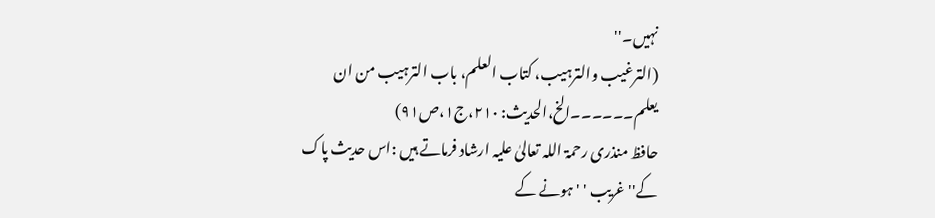نہیں۔''
(الترغیب والترہیب، کتاب العلم، باب الترہیب من ان یعلم۔۔۔۔۔۔الخ،الحدیث: ۲۱۰،ج۱،ص۹۱)
حافظ منذری رحمۃ اللہ تعالیٰ علیہ ارشاد فرماتے ہیں :اس حدیث پاک کے''غریب ' 'ہونے کے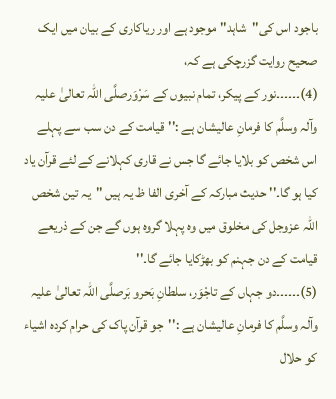باجود اس کی''شاہد'' موجود ہے اور ریاکاری کے بیان میں ایک صحیح روایت گزرچکی ہے کہ،
(4)۔۔۔۔۔۔نور کے پیکر، تمام نبیوں کے سَرْوَرصلَّی اللہ تعالیٰ علیہ وآلہ وسلَّم کا فرمانِ عالیشان ہے :''قیامت کے دن سب سے پہلے اس شخص کو بلایا جائے گا جس نے قاری کہلانے کے لئے قرآن یاد کیا ہو گا۔'' حدیث مبارکہ کے آخری الفا ظ یہ ہیں ''یہ تین شخص اللہ عزوجل کی مخلوق میں وہ پہلا گروہ ہوں گے جن کے ذریعے قیامت کے دن جہنم کو بھڑکایا جائے گا۔''
(5)۔۔۔۔۔۔دو جہاں کے تاجْوَر، سلطانِ بَحرو بَرصلَّی اللہ تعالیٰ علیہ وآلہ وسلَّم کا فرمانِ عالیشان ہے :''جو قرآن پاک کی حرام کردہ اشیاء کو حلال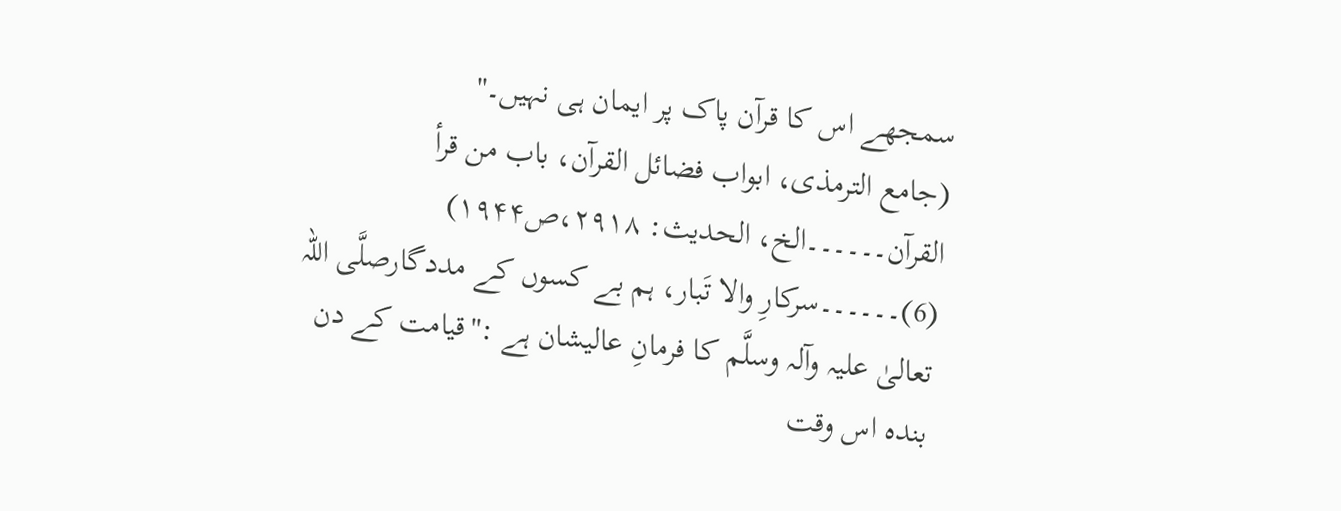سمجھے اس کا قرآن پاک پر ایمان ہی نہیں۔''
(جامع الترمذی، ابواب فضائل القرآن، باب من قرأ القرآن۔۔۔۔۔۔الخ، الحدیث: ۲۹۱۸،ص۱۹۴۴)
(6)۔۔۔۔۔۔سرکارِ والا تَبار، ہم بے کسوں کے مددگارصلَّی اللہ تعالیٰ علیہ وآلہ وسلَّم کا فرمانِ عالیشان ہے :''قیامت کے دن بندہ اس وقت